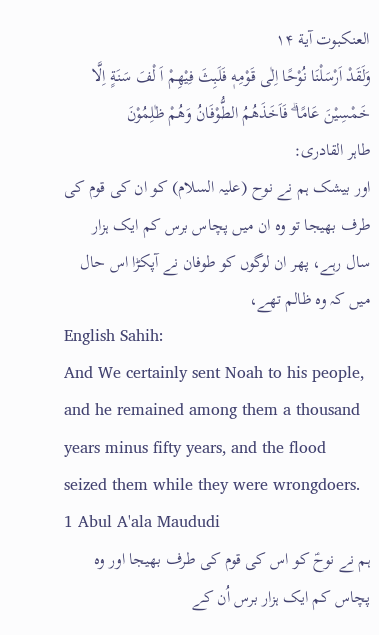العنکبوت آية ۱۴
وَلَقَدْ اَرْسَلْنَا نُوْحًا اِلٰى قَوْمِهٖ فَلَبِثَ فِيْهِمْ اَ لْفَ سَنَةٍ اِلَّا خَمْسِيْنَ عَامًا ۗ فَاَخَذَهُمُ الطُّوْفَانُ وَهُمْ ظٰلِمُوْنَ
طاہر القادری:
اور بیشک ہم نے نوح (علیہ السلام) کو ان کی قوم کی طرف بھیجا تو وہ ان میں پچاس برس کم ایک ہزار سال رہے، پھر ان لوگوں کو طوفان نے آپکڑا اس حال میں کہ وہ ظالم تھے،
English Sahih:
And We certainly sent Noah to his people, and he remained among them a thousand years minus fifty years, and the flood seized them while they were wrongdoers.
1 Abul A'ala Maududi
ہم نے نوحؑ کو اس کی قوم کی طرف بھیجا اور وہ پچاس کم ایک ہزار برس اُن کے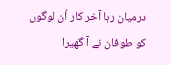درمیان رہا آخر کار اُن لوگوں کو طوفان نے آ گھیرا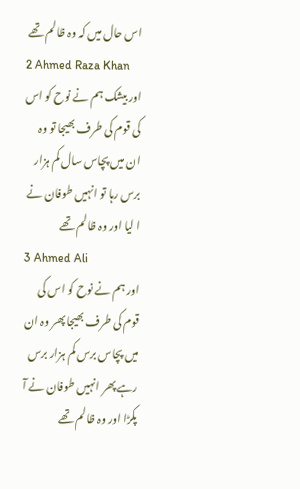اس حال میں کہ وہ ظالم تھے
2 Ahmed Raza Khan
اور بیشک ہم نے نوح کو اس کی قوم کی طرف بھیجا تو وہ ان میں پچاس سال کم ہزار برس رہا تو انہیں طوفان نے ا لیا اور وہ ظالم تھے
3 Ahmed Ali
اور ہم نے نوح کو اس کی قوم کی طرف بھیجا پھر وہ ان میں پچاس برس کم ہزار برس رہے پھر انہیں طوفان نے آ پکڑا اور وہ ظالم تھے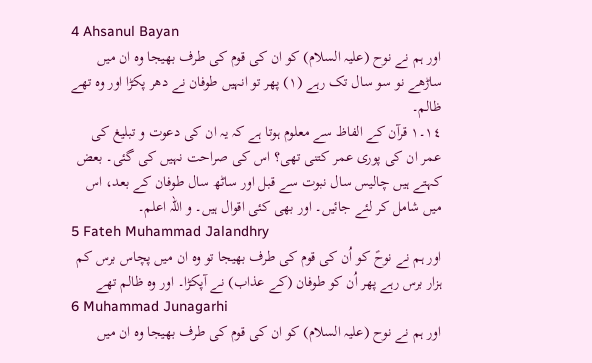4 Ahsanul Bayan
اور ہم نے نوح (علیہ السلام) کو ان کی قوم کی طرف بھیجا وہ ان میں ساڑھے نو سو سال تک رہے (١) پھر تو انہیں طوفان نے دھر پکڑا اور وہ تھے ظالم۔
١٤۔١ قرآن کے الفاظ سے معلوم ہوتا ہے کہ یہ ان کی دعوت و تبلیغ کی عمر ان کی پوری عمر کتنی تھی؟ اس کی صراحت نہیں کی گئی۔ بعض کہتے ہیں چالیس سال نبوت سے قبل اور ساٹھ سال طوفان کے بعد، اس میں شامل کر لئے جائیں۔ اور بھی کئی اقوال ہیں۔ و اللہ اعلم۔
5 Fateh Muhammad Jalandhry
اور ہم نے نوحؑ کو اُن کی قوم کی طرف بھیجا تو وہ ان میں پچاس برس کم ہزار برس رہے پھر اُن کو طوفان (کے عذاب) نے آپکڑا۔ اور وہ ظالم تھے
6 Muhammad Junagarhi
اور ہم نے نوح (علیہ السلام) کو ان کی قوم کی طرف بھیجا وه ان میں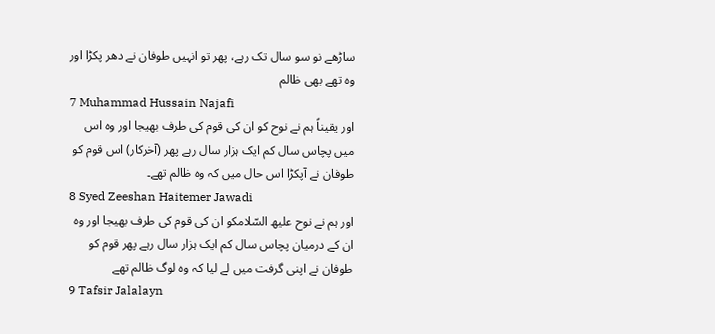ساڑھے نو سو سال تک رہے، پھر تو انہیں طوفان نے دھر پکڑا اور وه تھے بھی ظالم
7 Muhammad Hussain Najafi
اور یقیناً ہم نے نوح کو ان کی قوم کی طرف بھیجا اور وہ اس میں پچاس سال کم ایک ہزار سال رہے پھر (آخرکار) اس قوم کو طوفان نے آپکڑا اس حال میں کہ وہ ظالم تھے۔
8 Syed Zeeshan Haitemer Jawadi
اور ہم نے نوح علیھ السّلامکو ان کی قوم کی طرف بھیجا اور وہ ان کے درمیان پچاس سال کم ایک ہزار سال رہے پھر قوم کو طوفان نے اپنی گرفت میں لے لیا کہ وہ لوگ ظالم تھے
9 Tafsir Jalalayn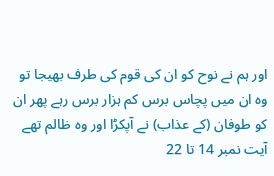اور ہم نے نوح کو ان کی قوم کی طرف بھیجا تو وہ ان میں پچاس برس کم ہزار برس رہے پھر ان کو طوفان (کے عذاب) نے آپکڑا اور وہ ظالم تھے
آیت نمبر 14 تا 22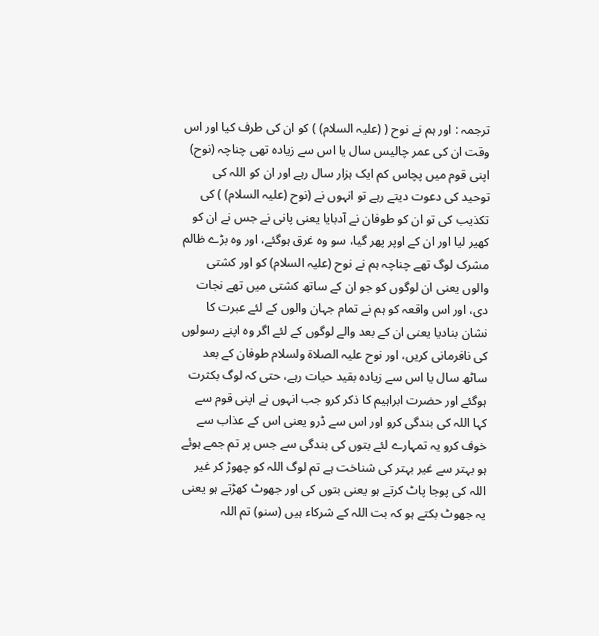ترجمہ : اور ہم نے نوح ( (علیہ السلام) ) کو ان کی طرف کیا اور اس وقت ان کی عمر چالیس سال یا اس سے زیادہ تھی چناچہ (نوح) اپنی قوم میں پچاس کم ایک ہزار سال رہے اور ان کو اللہ کی توحید کی دعوت دیتے رہے تو انہوں نے (نوح (علیہ السلام) ) کی تکذیب کی تو ان کو طوفان نے آدبایا یعنی پانی نے جس نے ان کو کھیر لیا اور ان کے اوپر پھر گیا، سو وہ غرق ہوگئے، اور وہ بڑے ظالم مشرک لوگ تھے چناچہ ہم نے نوح (علیہ السلام) کو اور کشتی والوں یعنی ان لوگوں کو جو ان کے ساتھ کشتی میں تھے نجات دی، اور اس واقعہ کو ہم نے تمام جہان والوں کے لئے عبرت کا نشان بنادیا یعنی ان کے بعد والے لوگوں کے لئے اگر وہ اپنے رسولوں کی نافرمانی کریں، اور نوح علیہ الصلاۃ ولسلام طوفان کے بعد ساٹھ سال یا اس سے زیادہ بقید حیات رہے، حتی کہ لوگ بکثرت ہوگئے اور حضرت ابراہیم کا ذکر کرو جب انہوں نے اپنی قوم سے کہا اللہ کی بندگی کرو اور اس سے ڈرو یعنی اس کے عذاب سے خوف کرو یہ تمہارے لئے بتوں کی بندگی سے جس پر تم جمے ہوئے ہو بہتر سے غیر بہتر کی شناخت ہے تم لوگ اللہ کو چھوڑ کر غیر اللہ کی پوجا پاٹ کرتے ہو یعنی بتوں کی اور جھوٹ کھڑتے ہو یعنی یہ جھوٹ بکتے ہو کہ بت اللہ کے شرکاء ہیں (سنو) تم اللہ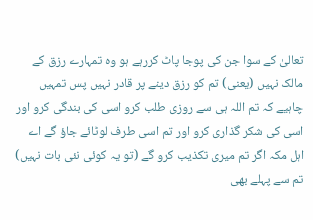تعالیٰ کے سوا جن کی پوجا پاٹ کررہے ہو وہ تمہارے رزق کے مالک نہیں (یعنی) تم کو رزق دینے پر قادر نہیں پس تمہیں چاہیے کہ تم اللہ ہی سے روزی طلب کرو اسی کی بندگی کرو اور اسی کی شکر گذاری کرو اور تم اسی طرف لوٹائے جاؤ گے اے اہل مکہ اگر تم میری تکذیب کرو گے (تو یہ کوئی نئی بات نہیں) تم سے پہلے بھی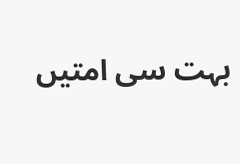بہت سی امتیں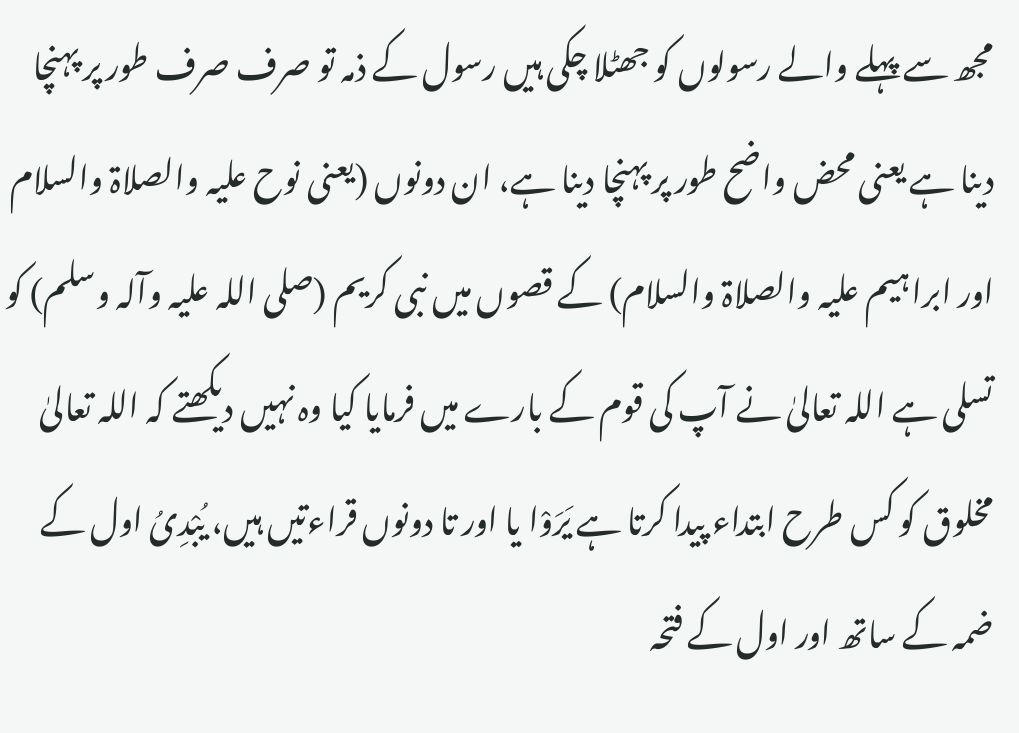مجھ سے پہلے والے رسولوں کو جھٹلا چکی ہیں رسول کے ذمہ تو صرف صرف طور پر پہنچا دینا ہے یعنی محض واضح طور پر پہنچا دینا ہے، ان دونوں (یعنی نوح علیہ والصلاۃ والسلام اور ابراہیم علیہ والصلاۃ والسلام) کے قصوں میں نبی کریم (صلی اللہ علیہ وآلہ وسلم) کو تسلی ہے اللہ تعالیٰ نے آپ کی قوم کے بارے میں فرمایا کیا وہ نہیں دیکھتے کہ اللہ تعالیٰ مخلوق کو کس طرح ابتداء پیدا کرتا ہے یَرَوْا یا اور تا دونوں قراءتیں ہیں، یُبْدِیُ اول کے ضمہ کے ساتھ اور اول کے فتحہ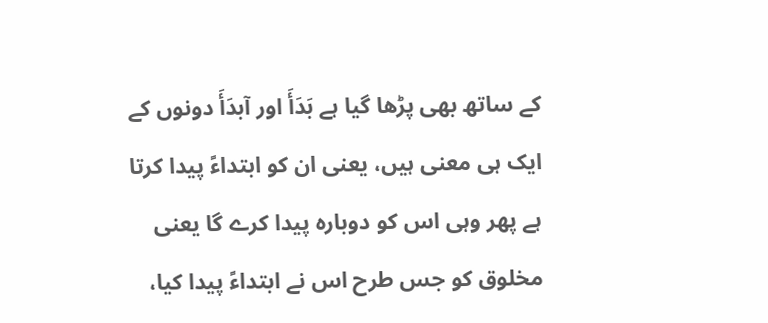کے ساتھ بھی پڑھا گیا ہے بَدَأَ اور آبدَأَ دونوں کے ایک ہی معنی ہیں، یعنی ان کو ابتداءً پیدا کرتا ہے پھر وہی اس کو دوبارہ پیدا کرے گا یعنی مخلوق کو جس طرح اس نے ابتداءً پیدا کیا،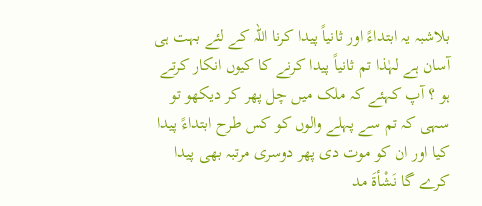بلاشبہ یہ ابتداءً اور ثانیاً پیدا کرنا اللہ کے لئے بہت ہی آسان ہے لہٰذا تم ثانیاً پیدا کرنے کا کیوں انکار کرتے ہو ؟ آپ کہئے کہ ملک میں چل پھر کر دیکھو تو سہی کہ تم سے پہلے والوں کو کس طرح ابتداءً پیدا کیا اور ان کو موت دی پھر دوسری مرتبہ بھی پیدا کرے گا نَشْأۃَ مد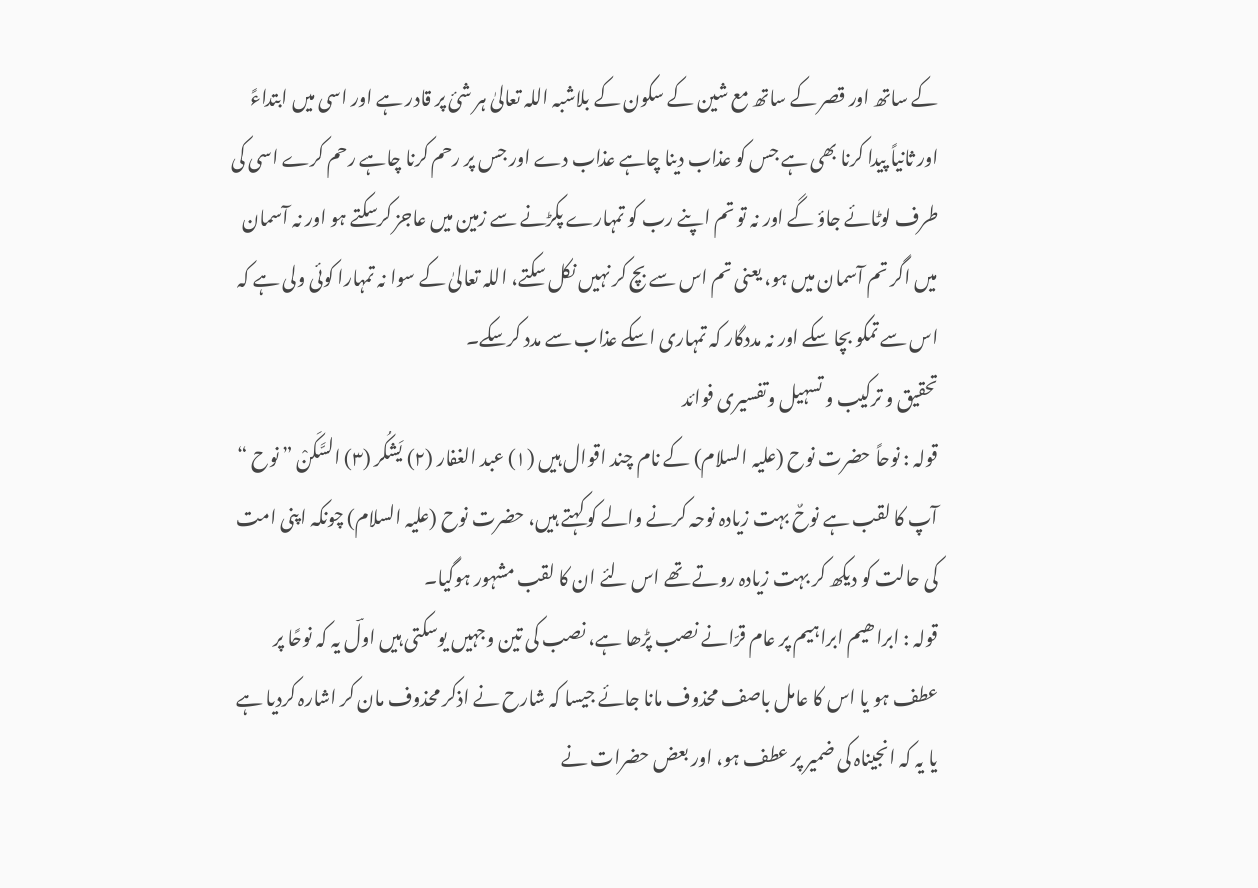کے ساتھ اور قصر کے ساتھ مع شین کے سکون کے بلاشبہ اللہ تعالیٰ ہر شئ پر قادر ہے اور اسی میں ابتداءً اور ثانیاً پیدا کرنا بھی ہے جس کو عذاب دینا چاہے عذاب دے اور جس پر رحم کرنا چاہے رحم کرے اسی کی طرف لوٹائے جاؤ گے اور نہ تو تم اپنے رب کو تمہارے پکڑنے سے زمین میں عاجز کرسکتے ہو اور نہ آسمان میں اگر تم آسمان میں ہو، یعنی تم اس سے بچ کر نہیں نکل سکتے، اللہ تعالیٰ کے سوا نہ تمہارا کوئی ولی ہے کہ اس سے تمکو بچا سکے اور نہ مددگار کہ تمہاری اسکے عذاب سے مدد کرسکے۔
تحقیق و ترکیب و تسہیل وتفسیری فوائد
قولہ : نوحاً حضرت نوح (علیہ السلام) کے نام چند اقوال ہیں (١) عبد الغفار (٢) یَشکُر (٣) السَّکَنْ ” نوح “ آپ کا لقب ہے نوحٌ بہت زیادہ نوحہ کرنے والے کو کہتے ہیں، حضرت نوح (علیہ السلام) چونکہ اپنی امت کی حالت کو دیکھ کر بہت زیادہ روتے تھے اس لئے ان کا لقب مشہور ہوگیا۔
قولہ : ابراھیم ابراہیم پر عام قرّانے نصب پڑھا ہے، نصب کی تین وجہیں یوسکتی ہیں اولؔ یہ کہ نوحًا پر عطف ہو یا اس کا عامل باصف محذوف مانا جائے جیسا کہ شارح نے اذکر محذوف مان کر اشارہ کردیا ہے یا یہ کہ انجیناہ کی ضمیر پر عطف ہو، اور بعض حضرات نے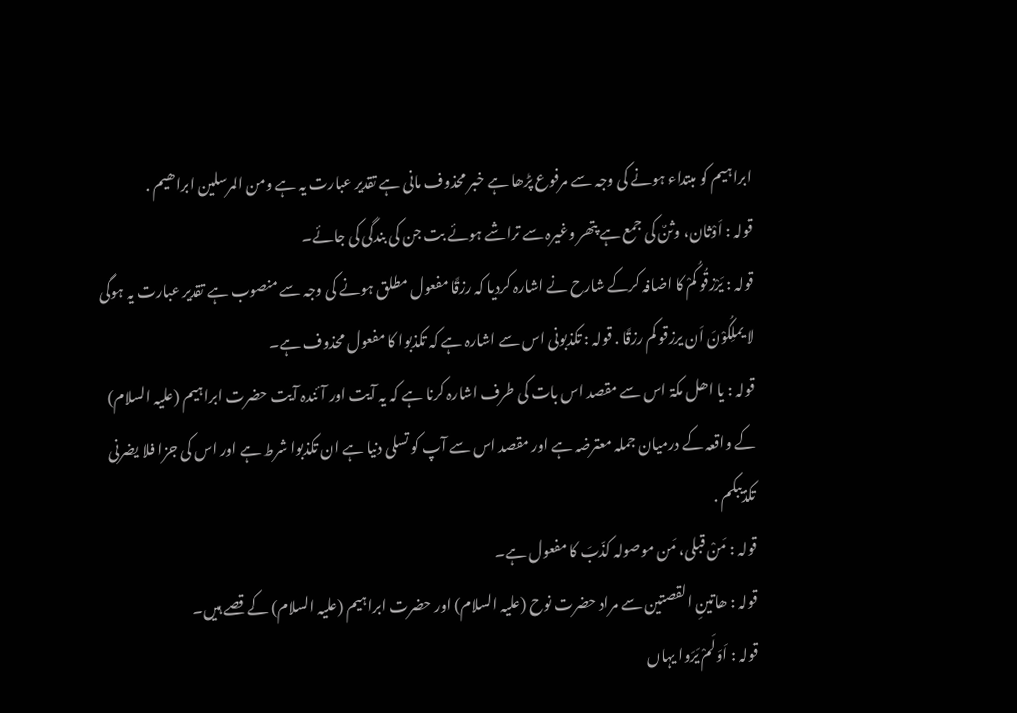ابراہیم کو مبتداء ہونے کی وجہ سے مرفوع پڑھا ہے خبر محذوف مانی ہے تقدیر عبارت یہ ہے ومن المرسلین ابراھیم .
قولہ : اَوْثان، وثنٌ کی جمع ہے پتھر وغیرہ سے تراشے ہوئے بت جن کی بندگی کی جائے۔
قولہ : یَرْزقُو کُمْ کا اضافہ کرکے شارح نے اشارہ کردیا کہ رزقًا مفعول مطلق ہونے کی وجہ سے منصوب ہے تقدیر عبارت یہ ہوگی لا یملِکُوْنَ اَن یرزقو کم رزقًا . قولہ : تکذبونی اس سے اشارہ ہے کہ تکذبوا کا مفعول محذوف ہے۔
قولہ : یا اھل مکۃ اس سے مقصد اس بات کی طرف اشارہ کرنا ہے کہ یہ آیت اور آئندہ آیت حضرت ابراہیم (علیہ السلام) کے واقعہ کے درمیان جملہ معترضہ ہے اور مقصد اس سے آپ کو تسلی دنیا ہے ان تکذبوا شرط ہے اور اس کی جزا فلا یضرنی تکذیبکم .
قولہ : مَنْ قبلی، مَن موصولہ کذّبَ کا مفعول ہے۔
قولہ : ھاتینِ القصتین سے مراد حضرت نوح (علیہ السلام) اور حضرت ابراہیم (علیہ السلام) کے قصے ہیں۔
قولہ : اَوَلَمْ یَرَوا یہاں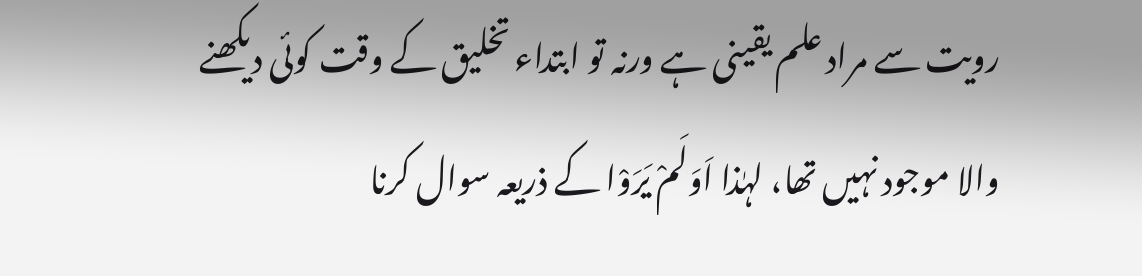رویت سے مراد علم یقینی ہے ورنہ تو ابتداء تخلیق کے وقت کوئی دیکھنے والا موجود نہیں تھا، لہٰذا اَوَلَمْ یَرَوْا کے ذریعہ سوال کرنا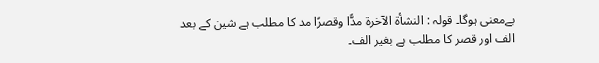بےمعنی ہوگا۔ قولہ : النشأۃ الآخرۃ مدًّا وقصرًا مد کا مطلب ہے شین کے بعد الف اور قصر کا مطلب ہے بغیر الف۔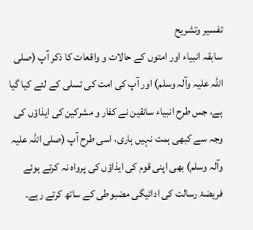تفسیر وتشریح
سابقہ انبیاء اور امتوں کے حالات و واقعات کا ذکر آپ (صلی اللہ علیہ وآلہ وسلم) اور آپ کی امت کی تسلی کے لئے کیا گیا ہے، جس طرح انبیاء سانقین نے کفار و مشرکین کی ایذاؤں کی وجہ سے کبھی ہمت نہیں ہاری، اسی طرح آپ (صلی اللہ علیہ وآلہ وسلم) بھی اپنی قوم کی ایذاؤں کی پرواہ نہ کرتے ہوئے فریضۂ رسالت کی ادائیگی مضبوطی کے ساتھ کرتے رہے۔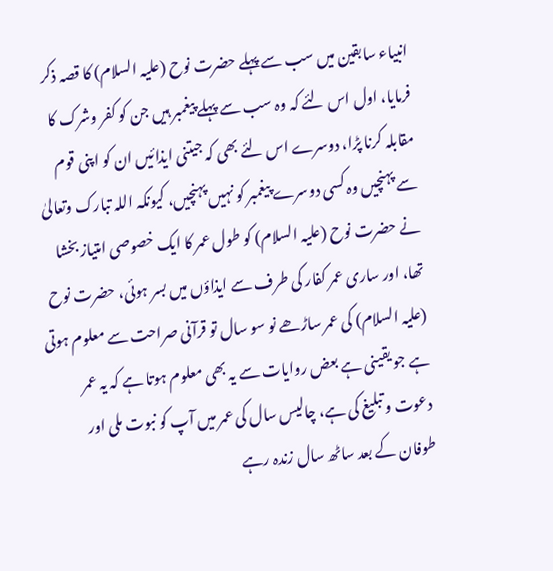انبیاء سابقین میں سب سے پہلے حضرت نوح (علیہ السلام) کا قصہ ذکر فرمایا، اول اس لئے کہ وہ سب سے پہلے پیغمبر ہیں جن کو کفر وشرک کا مقابلہ کرنا پڑا، دوسرے اس لئے بھی کہ جیتنی ایذائیں ان کو اپنی قوم سے پہنچیں وہ کسی دوسرے پیغمبر کو نہیں پہنچیں، کیونکہ اللہ تبارک وتعالیٰ نے حضرت نوح (علیہ السلام) کو طول عمر کا ایک خصوصی امتیاز بخشا تھا، اور ساری عمر کفار کی طرف سے ایذاؤں میں بسر ہوئی، حضرت نوح (علیہ السلام) کی عمر ساڑھے نو سو سال تو قرآنی صراحت سے معلوم ہوتی ہے جو یقینی ہے بعض روایات سے یہ بھی معلوم ہوتا ہے کہ یہ عمر دعوت و تبلیغ کی ہے، چالیس سال کی عمر میں آپ کو نبوت ملی اور طوفان کے بعد ساٹھ سال زندہ رہے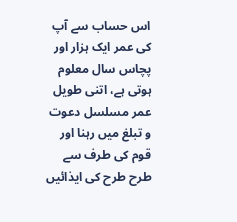اس حساب سے آپ کی عمر ایک ہزار اور پچاس سال معلوم ہوتی ہے، اتنی طویل عمر مسلسل دعوت و تبلغ میں رہنا اور قوم کی طرف سے طرح طرح کی ایذائیں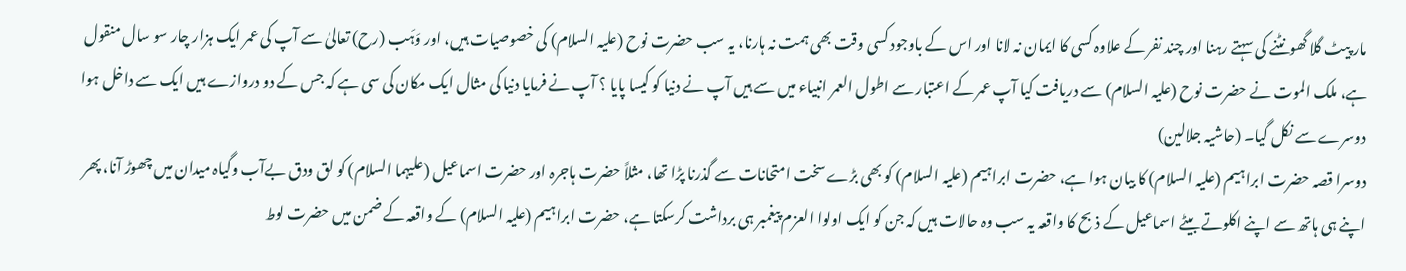مار پیٹ گلا گھونٹنے کی سہتے رہنا اور چند نفر کے علاوہ کسی کا ایمان نہ لانا اور اس کے باوجود کسی وقت بھی ہمت نہ ہارنا، یہ سب حضرت نوح (علیہ السلام) کی خصوصیات ہیں، اور وَہَب (رح) تعالیٰ سے آپ کی عمر ایک ہزار چار سو سال منقول ہے، ملک الموت نے حضرت نوح (علیہ السلام) سے دریافت کیا آپ عمر کے اعتبار سے اطول العمر انبیاء میں سے ہیں آپ نے دنیا کو کیسا پایا ؟ آپ نے فرمایا دنیا کی مثال ایک مکان کی سی ہے کہ جس کے دو دروازے ہیں ایک سے داخل ہوا دوسرے سے نکل گیا۔ (حاشیہ جلالین)
دوسرا قصہ حضرت ابراہیم (علیہ السلام) کا بیان ہوا ہے، حضرت ابراہیم (علیہ السلام) کو بھی بڑے سخت امتحانات سے گذرنا پڑا تھا، مثلاً حضرت ہاجرہ اور حضرت اسماعیل (علیہما السلام) کو لق ودق بےآب وگیاہ میدان میں چھوڑ آنا، پھر اپنے ہی ہاتھ سے اپنے اکلوتے بیٹے اسماعیل کے ذبح کا واقعہ یہ سب وہ حالات ہیں کہ جن کو ایک اولوا العزم پیغمبر ہی برداشت کرسکتا ہے، حضرت ابراہیم (علیہ السلام) کے واقعہ کے ضمن میں حضرت لوط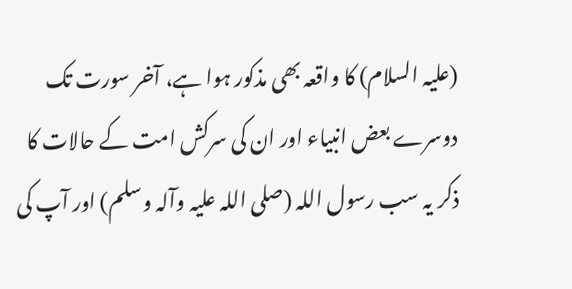(علیہ السلام) کا واقعہ بھی مذکور ہوا ہے، آخر سورت تک دوسرے بعض انبیاء اور ان کی سرکش امت کے حالات کا ذکر یہ سب رسول اللہ (صلی اللہ علیہ وآلہ وسلم) اور آپ کی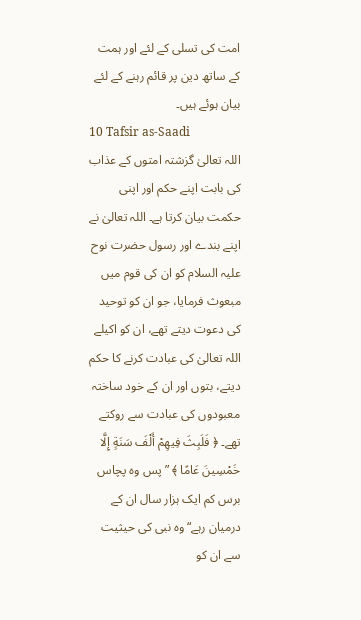امت کی تسلی کے لئے اور ہمت کے ساتھ دین پر قائم رہنے کے لئے بیان ہوئے ہیں۔
10 Tafsir as-Saadi
اللہ تعالیٰ گزشتہ امتوں کے عذاب کی بابت اپنے حکم اور اپنی حکمت بیان کرتا ہے۔ اللہ تعالیٰ نے اپنے بندے اور رسول حضرت نوح علیہ السلام کو ان کی قوم میں مبعوث فرمایا، جو ان کو توحید کی دعوت دیتے تھے، ان کو اکیلے اللہ تعالیٰ کی عبادت کرنے کا حکم دیتے، بتوں اور ان کے خود ساختہ معبودوں کی عبادت سے روکتے تھے۔ ﴿ فَلَبِثَ فِيهِمْ أَلْفَ سَنَةٍ إِلَّا خَمْسِينَ عَامًا ﴾ ” پس وہ پچاس برس کم ایک ہزار سال ان کے درمیان رہے“ وہ نبی کی حیثیت سے ان کو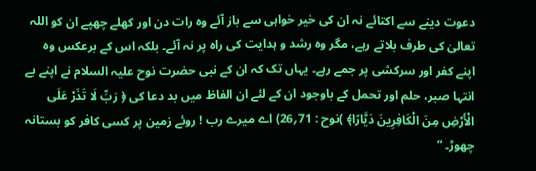دعوت دینے سے اکتائے نہ ان کی خیر خواہی سے باز آئے وہ رات دن اور کھلے چھپے ان کو اللہ تعالیٰ کی طرف بلاتے رہے، مگر وہ رشد و ہدایت کی راہ پر نہ آئے۔ بلکہ اس کے برعکس وہ اپنے کفر اور سرکشی پر جمے رہے۔ یہاں تک کہ ان کے نبی حضرت نوح علیہ السلام نے اپنے بے انتہا صبر، حلم اور تحمل کے باوجود ان کے لئے ان الفاظ میں بد دعا کی ﴿ رَبِّ لَا تَذَرْ عَلَى الْأَرْضِ مِنَ الْكَافِرِينَ دَيَّارًا﴾ )نوح : 71؍26) اے میرے رب ! روئے زمین پر کسی کافر کو بستانہ چھوڑ۔ “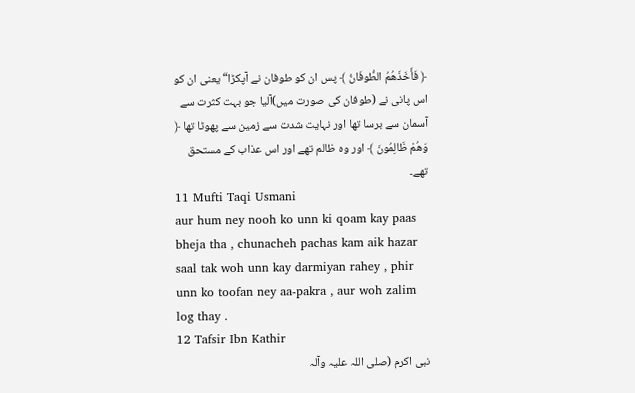﴿ فَأَخَذَهُمُ الطُّوفَانُ ﴾ پس ان کو طوفان نے آپکڑا“ یعنی ان کو اس پانی نے (طوفان کی صورت میں)آلیا جو بہت کثرت سے آسمان سے برسا تھا اور نہایت شدت سے زمین سے پھوٹا تھا ﴿ وَهُمْ ظَالِمُونَ ﴾ اور وہ ظالم تھے اور اس عذاب کے مستحق تھے۔
11 Mufti Taqi Usmani
aur hum ney nooh ko unn ki qoam kay paas bheja tha , chunacheh pachas kam aik hazar saal tak woh unn kay darmiyan rahey , phir unn ko toofan ney aa-pakra , aur woh zalim log thay .
12 Tafsir Ibn Kathir
نبی اکرم (صلی اللہ علیہ وآلہ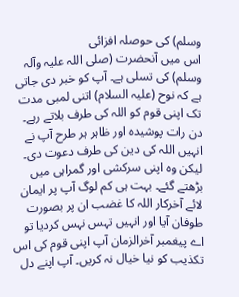وسلم) کی حوصلہ افزائی
اس میں آنحضرت (صلی اللہ علیہ وآلہ وسلم) کی تسلی ہے۔ آپ کو خبر دی جاتی ہے کہ نوح (علیہ السلام) اتنی لمبی مدت تک اپنی قوم کو اللہ کی طرف بلاتے رہے۔ دن رات پوشیدہ اور ظاہر ہر طرح آپ نے انہیں اللہ کی دین کی طرف دعوت دی۔ لیکن وہ اپنی سرکشی اور گمراہی میں بڑھتے گئے۔ بہت ہی کم لوگ آپ پر ایمان لائے آخرکار اللہ کا غضب ان پر بصورت طوفان آیا اور انہیں تہس نہس کردیا تو اے پیغمبر آخرالزمان آپ اپنی قوم کی اس تکذیب کو نیا خیال نہ کریں۔ آپ اپنے دل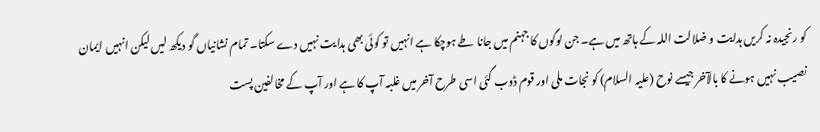کو رنجیدہ نہ کریں ہدایت و ضلالت اللہ کے ہاتھ میں ہے۔ جن لوگوں کا جہنم میں جانا طے ہوچکا ہے انہیں تو کوئی بھی ہدایت نہیں دے سکتا۔ تمام نشانیاں گو دیکھ لیں لیکن انہیں ایمان نصیب نہیں ہونے کا بالآخر جیسے نوح (علیہ السلام) کو نجات ملی اور قوم ڈوب گئی اسی طرح آخر میں غلبہ آپ کا ہے اور آپ کے مخالفین پست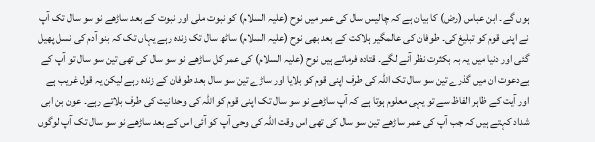ہوں گے۔ ابن عباس (رض) کا بیان ہے کہ چالیس سال کی عمر میں نوح (علیہ السلام) کو نبوت ملی اور نبوت کے بعد ساڑھے نو سو سال تک آپ نے اپنی قوم کو تبلیغ کی۔ طوفان کی عالمگیر ہلاکت کے بعد بھی نوح (علیہ السلام) ساٹھ سال تک زندہ رہے یہاں تک کہ بنو آدم کی نسل پھیل گئی اور دنیا میں یہ بہ بکثرت نظر آنے لگے۔ قتادہ فرماتے ہیں نوح (علیہ السلام) کی عمر کل ساڑھے نو سو سال کی تھی تین سو سال تو آپ کے بےدعوت ان میں گذرے تین سو سال تک اللہ کی طرف اپنی قوم کو بلایا اور ساڑے تین سو سال بعد طوفان کے زندہ رہے لیکن یہ قول غریب ہے اور آیت کے ظاہر الفاظ سے تو یہی معلوم ہوتا ہے کہ آپ ساڑھے نو سو سال تک اپنی قوم کو اللہ کی وحدانیت کی طرف بلاتے رہے۔ عون بن ابی شداد کہتے ہیں کہ جب آپ کی عمر ساڑھے تین سو سال کی تھی اس وقت اللہ کی وحی آپ کو آئی اس کے بعد ساڑھے نو سو سال تک آپ لوگوں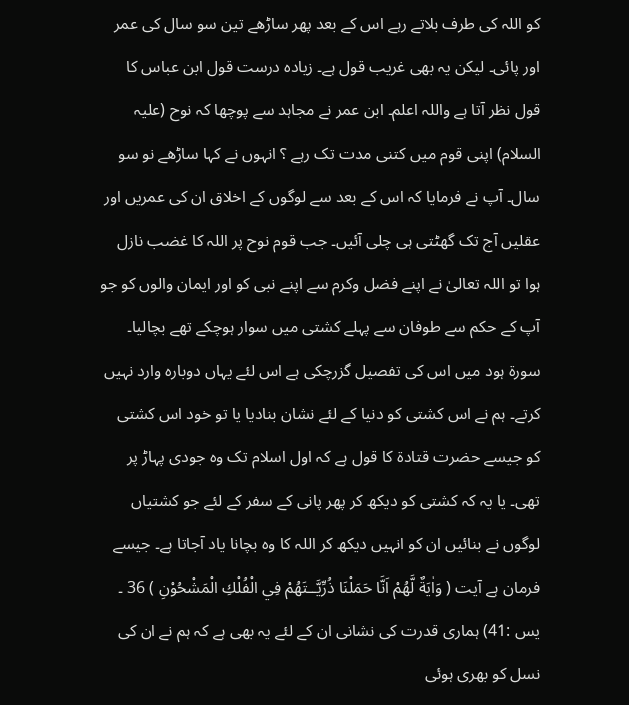کو اللہ کی طرف بلاتے رہے اس کے بعد پھر ساڑھے تین سو سال کی عمر اور پائی۔ لیکن یہ بھی غریب قول ہے۔ زیادہ درست قول ابن عباس کا قول نظر آتا ہے واللہ اعلم۔ ابن عمر نے مجاہد سے پوچھا کہ نوح (علیہ السلام) اپنی قوم میں کتنی مدت تک رہے ؟ انہوں نے کہا ساڑھے نو سو سال۔ آپ نے فرمایا کہ اس کے بعد سے لوگوں کے اخلاق ان کی عمریں اور عقلیں آج تک گھٹتی ہی چلی آئیں۔ جب قوم نوح پر اللہ کا غضب نازل ہوا تو اللہ تعالیٰ نے اپنے فضل وکرم سے اپنے نبی کو اور ایمان والوں کو جو آپ کے حکم سے طوفان سے پہلے کشتی میں سوار ہوچکے تھے بچالیا۔ سورة ہود میں اس کی تفصیل گزرچکی ہے اس لئے یہاں دوبارہ وارد نہیں کرتے۔ ہم نے اس کشتی کو دنیا کے لئے نشان بنادیا یا تو خود اس کشتی کو جیسے حضرت قتادۃ کا قول ہے کہ اول اسلام تک وہ جودی پہاڑ پر تھی۔ یا یہ کہ کشتی کو دیکھ کر پھر پانی کے سفر کے لئے جو کشتیاں لوگوں نے بنائیں ان کو انہیں دیکھ کر اللہ کا وہ بچانا یاد آجاتا ہے۔ جیسے فرمان ہے آیت ( وَاٰيَةٌ لَّهُمْ اَنَّا حَمَلْنَا ذُرِّيَّــتَهُمْ فِي الْفُلْكِ الْمَشْحُوْنِ ) 36 ۔ يس :41) ہماری قدرت کی نشانی ان کے لئے یہ بھی ہے کہ ہم نے ان کی نسل کو بھری ہوئی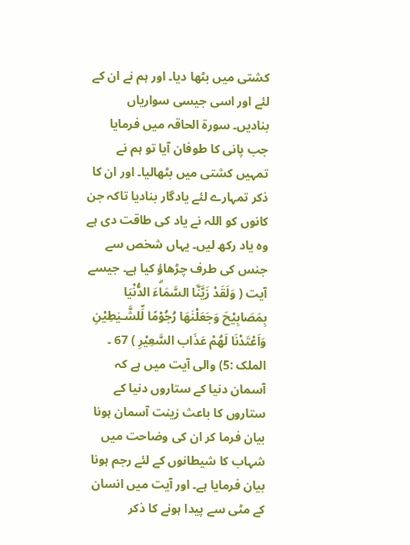کشتی میں بٹھا دیا۔ اور ہم نے ان کے لئے اور اسی جیسی سواریاں بنادیں۔ سورة الحاقہ میں فرمایا جب پانی کا طوفان آیا تو ہم نے تمہیں کشتی میں بٹھالیا۔ اور ان کا ذکر تمہارے لئے یادگار بنادیا تاکہ جن کانوں کو اللہ نے یاد کی طاقت دی ہے وہ یاد رکھ لیں۔ یہاں شخص سے جنس کی طرف چڑھاؤ کیا ہے۔ جیسے آیت ( وَلَقَدْ زَيَّنَّا السَّمَاۗءَ الدُّنْيَا بِمَصَابِيْحَ وَجَعَلْنٰهَا رُجُوْمًا لِّلشَّـيٰطِيْنِ وَاَعْتَدْنَا لَهُمْ عَذَاب السَّعِيْرِ ) 67 ۔ الملک :5) والی آیت میں ہے کہ آسمان دنیا کے ستاروں دنیا کے ستاروں کا باعث زینت آسمان ہونا بیان فرما کر ان کی وضاحت میں شہاب کا شیطانوں کے لئے رجم ہونا بیان فرمایا ہے۔ اور آیت میں انسان کے مٹی سے پیدا ہونے کا ذکر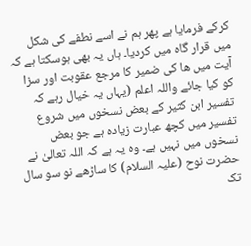کرکے فرمایا ہے پھر ہم نے اسے نطفے کی شکل میں قرار گاہ میں کردیا۔ ہاں یہ بھی ہوسکتا ہے کہ آیت میں ھا کی ضمیر کا مرجع عقوبت اور سزا کو کیا جائے واللہ اعلم (یہاں یہ خیال رہے کہ تفسیر ابن کثیر کے بعض نسخوں میں شروع تفسیر میں کچھ عبارت زیادہ ہے جو بعض نسخوں میں نہیں ہے۔ وہ یہ ہے کہ اللہ تعالیٰ نے حضرت نوح (علیہ السلام) کا ساڑھے نو سو سال تک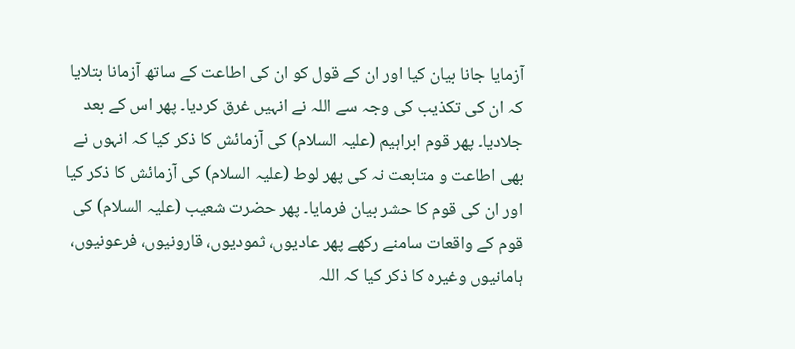آزمایا جانا بیان کیا اور ان کے قول کو ان کی اطاعت کے ساتھ آزمانا بتلایا کہ ان کی تکذیب کی وجہ سے اللہ نے انہیں غرق کردیا۔ پھر اس کے بعد جلادیا۔ پھر قوم ابراہیم (علیہ السلام) کی آزمائش کا ذکر کیا کہ انہوں نے بھی اطاعت و متابعت نہ کی پھر لوط (علیہ السلام) کی آزمائش کا ذکر کیا اور ان کی قوم کا حشر بیان فرمایا۔ پھر حضرت شعیب (علیہ السلام) کی قوم کے واقعات سامنے رکھے پھر عادیوں، ثمودیوں، قارونیوں، فرعونیوں، ہامانیوں وغیرہ کا ذکر کیا کہ اللہ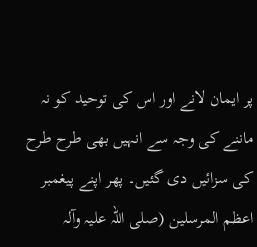پر ایمان لانے اور اس کی توحید کو نہ ماننے کی وجہ سے انہیں بھی طرح طرح کی سزائیں دی گئیں۔ پھر اپنے پیغمبر اعظم المرسلین (صلی اللہ علیہ وآلہ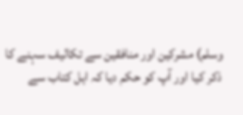وسلم) مشرکین اور منافقین سے تکالیف سہنے کا ذکر کیا اور آپ کو حکم دیا کہ اہل کتاب سے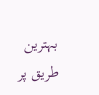بہترین طریق پر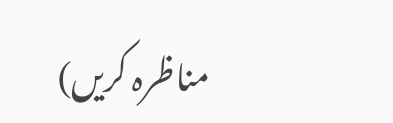مناظرہ کریں)